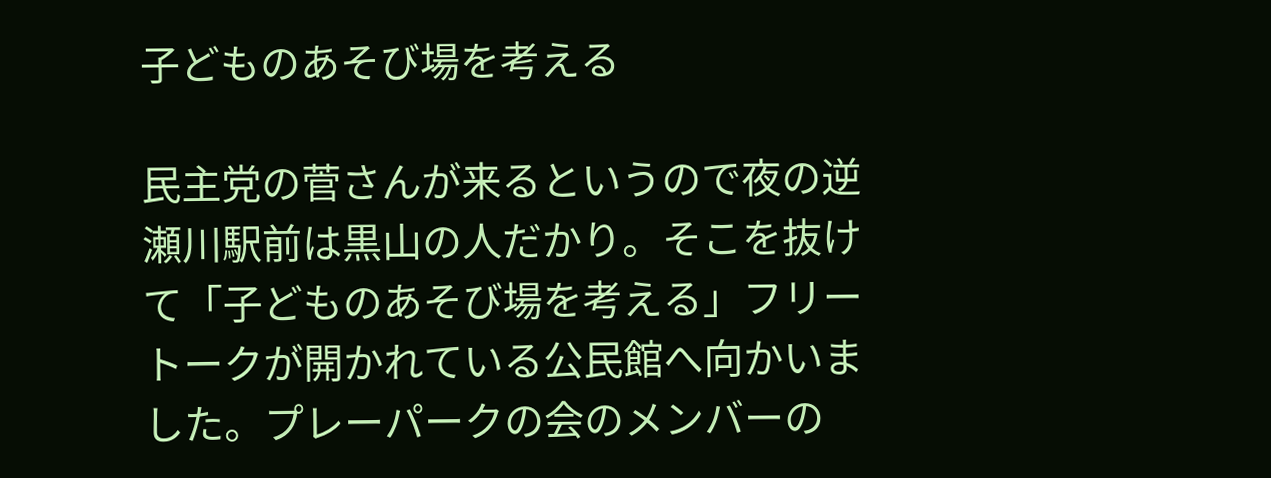子どものあそび場を考える

民主党の菅さんが来るというので夜の逆瀬川駅前は黒山の人だかり。そこを抜けて「子どものあそび場を考える」フリートークが開かれている公民館へ向かいました。プレーパークの会のメンバーの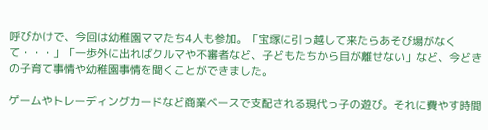呼びかけで、今回は幼稚園ママたち4人も参加。「宝塚に引っ越して来たらあそび場がなくて・・・」「一歩外に出ればクルマや不審者など、子どもたちから目が離せない」など、今どきの子育て事情や幼稚園事情を聞くことができました。

ゲームやトレーディングカードなど商業ベースで支配される現代っ子の遊び。それに費やす時間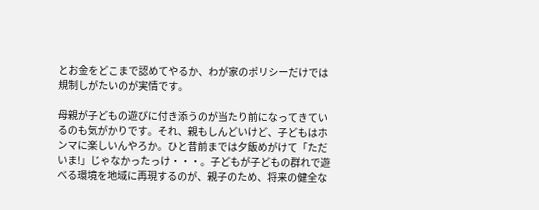とお金をどこまで認めてやるか、わが家のポリシーだけでは規制しがたいのが実情です。

母親が子どもの遊びに付き添うのが当たり前になってきているのも気がかりです。それ、親もしんどいけど、子どもはホンマに楽しいんやろか。ひと昔前までは夕飯めがけて「ただいま!」じゃなかったっけ・・・。子どもが子どもの群れで遊べる環境を地域に再現するのが、親子のため、将来の健全な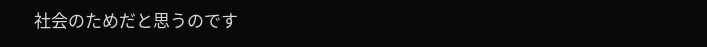社会のためだと思うのです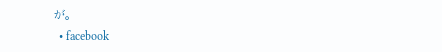が。
  • facebook